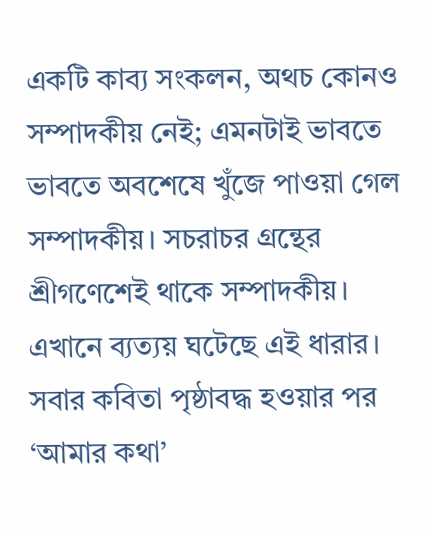একটি কাব্য সংকলন, অথচ কোনও সম্পাদকীয় নেই; এমনটাই ভাবতে ভাবতে অবশেষে খুঁজে পাওয়া গেল সম্পাদকীয়। সচরাচর গ্রন্থের শ্রীগণেশেই থাকে সম্পাদকীয়। এখানে ব্যত্যয় ঘটেছে এই ধারার। সবার কবিতা পৃষ্ঠাবদ্ধ হওয়ার পর ‘আমার কথা’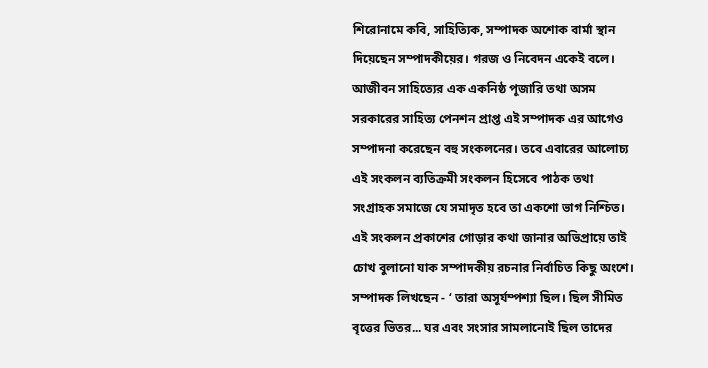শিরোনামে কবি, সাহিত্যিক, সম্পাদক অশোক বার্মা স্থান দিয়েছেন সম্পাদকীয়ের। গরজ ও নিবেদন একেই বলে। আজীবন সাহিত্যের এক একনিষ্ঠ পূজারি তথা অসম সরকারের সাহিত্য পেনশন প্রাপ্ত এই সম্পাদক এর আগেও সম্পাদনা করেছেন বহু সংকলনের। তবে এবারের আলোচ্য এই সংকলন ব্যতিক্রমী সংকলন হিসেবে পাঠক তথা সংগ্রাহক সমাজে যে সমাদৃত হবে তা একশো ভাগ নিশ্চিত। এই সংকলন প্রকাশের গোড়ার কথা জানার অভিপ্রায়ে তাই চোখ বুলানো যাক সম্পাদকীয় রচনার নির্বাচিত কিছু অংশে। সম্পাদক লিখছেন - ‘ তারা অসূর্যম্পশ্যা ছিল। ছিল সীমিত বৃত্তের ভিতর... ঘর এবং সংসার সামলানোই ছিল তাদের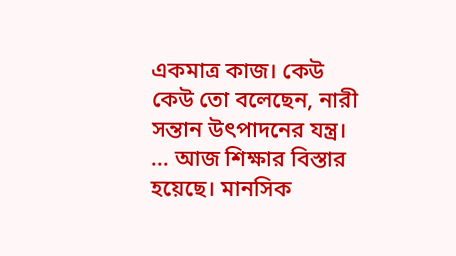একমাত্র কাজ। কেউ কেউ তো বলেছেন, নারী সন্তান উৎপাদনের যন্ত্র। ... আজ শিক্ষার বিস্তার হয়েছে। মানসিক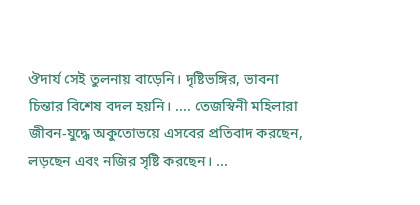ঔদার্য সেই তুলনায় বাড়েনি। দৃষ্টিভঙ্গির, ভাবনা চিন্তার বিশেষ বদল হয়নি। .... তেজস্বিনী মহিলারা জীবন-যুদ্ধে অকুতোভয়ে এসবের প্রতিবাদ করছেন, লড়ছেন এবং নজির সৃষ্টি করছেন। ...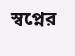স্বপ্নের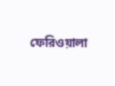ফেরিওয়ালা